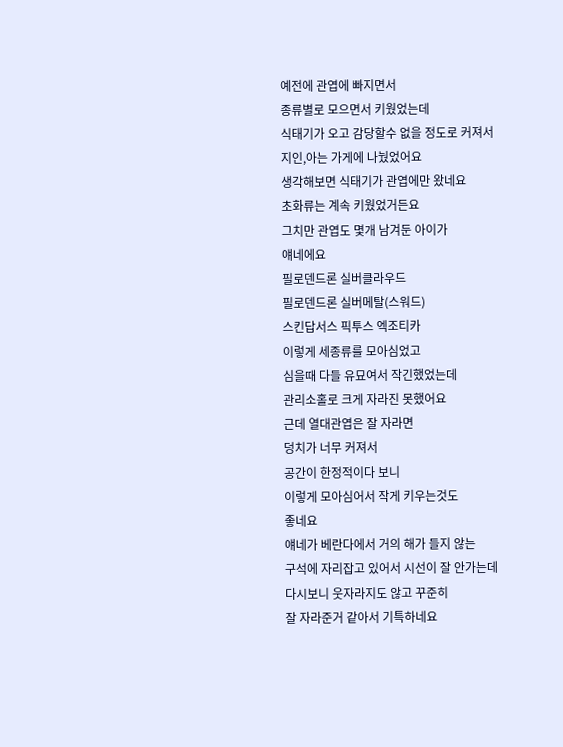예전에 관엽에 빠지면서
종류별로 모으면서 키웠었는데
식태기가 오고 감당할수 없을 정도로 커져서
지인,아는 가게에 나눴었어요
생각해보면 식태기가 관엽에만 왔네요
초화류는 계속 키웠었거든요
그치만 관엽도 몇개 남겨둔 아이가
얘네에요
필로덴드론 실버클라우드
필로덴드론 실버메탈(스워드)
스킨답서스 픽투스 엑조티카
이렇게 세종류를 모아심었고
심을때 다들 유묘여서 작긴했었는데
관리소홀로 크게 자라진 못했어요
근데 열대관엽은 잘 자라면
덩치가 너무 커져서
공간이 한정적이다 보니
이렇게 모아심어서 작게 키우는것도
좋네요
얘네가 베란다에서 거의 해가 들지 않는
구석에 자리잡고 있어서 시선이 잘 안가는데
다시보니 웃자라지도 않고 꾸준히
잘 자라준거 같아서 기특하네요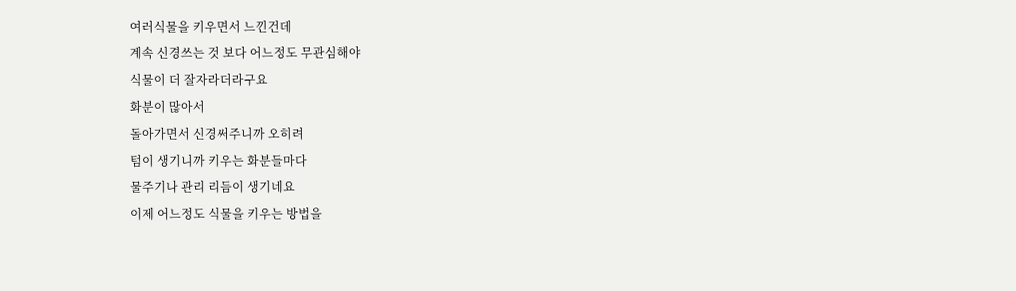여러식물을 키우면서 느낀건데
계속 신경쓰는 것 보다 어느정도 무관심해야
식물이 더 잘자라더라구요
화분이 많아서
돌아가면서 신경써주니까 오히려
텀이 생기니까 키우는 화분들마다
물주기나 관리 리듬이 생기네요
이제 어느정도 식물을 키우는 방법을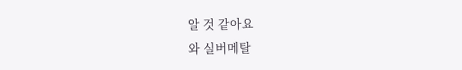알 것 같아요
와 실버메탈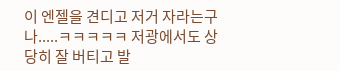이 엔젤을 견디고 저거 자라는구나.....ㅋㅋㅋㅋㅋ 저광에서도 상당히 잘 버티고 발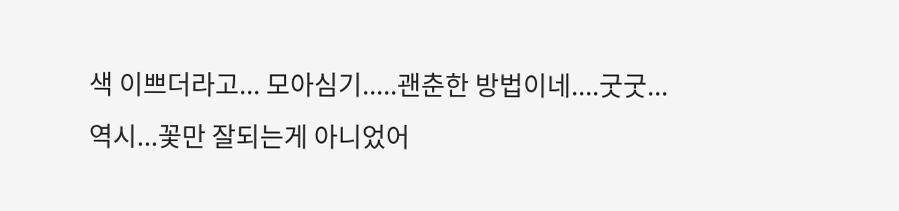색 이쁘더라고... 모아심기.....괜춘한 방법이네....굿굿...
역시...꽃만 잘되는게 아니었어